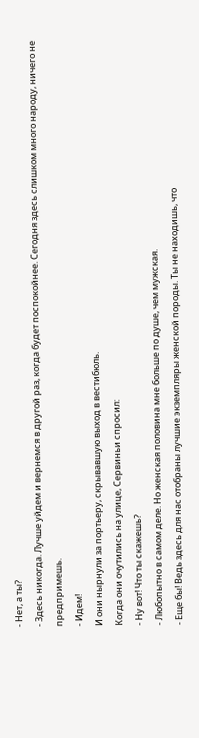- Нет, а ты?
- Здесь никогда. Лучше уйдем и вернемся в другой раз, когда будет поспокойнее. Сегодня здесь слишком много народу, ничего не предпримешь.
- Идем!
И они нырнули за портьеру, скрывавшую выход в вестибюль.
Когда они очутились на улице, Сервиньи спросил:
- Ну вот! Что ты скажешь?
- Любопытно в самом деле. Но женская половина мне больше по душе, чем мужская.
- Еще бы! Ведь здесь для нас отобраны лучшие экземпляры женской породы. Ты не находишь, что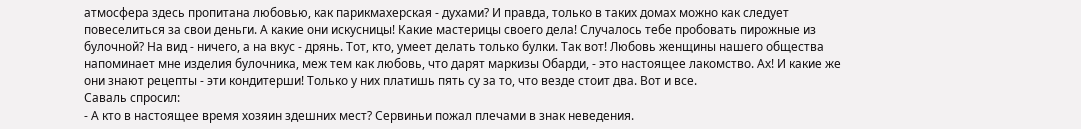атмосфера здесь пропитана любовью, как парикмахерская - духами? И правда, только в таких домах можно как следует повеселиться за свои деньги. А какие они искусницы! Какие мастерицы своего дела! Случалось тебе пробовать пирожные из булочной? На вид - ничего, а на вкус - дрянь. Тот, кто, умеет делать только булки. Так вот! Любовь женщины нашего общества напоминает мне изделия булочника, меж тем как любовь, что дарят маркизы Обарди, - это настоящее лакомство. Ах! И какие же они знают рецепты - эти кондитерши! Только у них платишь пять су за то, что везде стоит два. Вот и все.
Саваль спросил:
- А кто в настоящее время хозяин здешних мест? Сервиньи пожал плечами в знак неведения.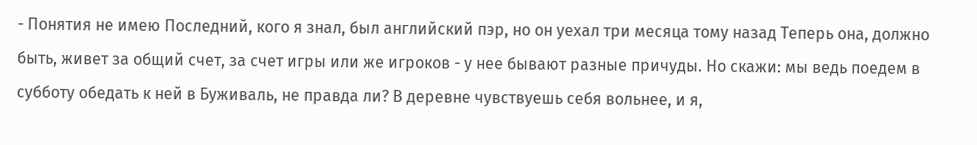- Понятия не имею Последний, кого я знал, был английский пэр, но он уехал три месяца тому назад Теперь она, должно быть, живет за общий счет, за счет игры или же игроков - у нее бывают разные причуды. Но скажи: мы ведь поедем в субботу обедать к ней в Буживаль, не правда ли? В деревне чувствуешь себя вольнее, и я,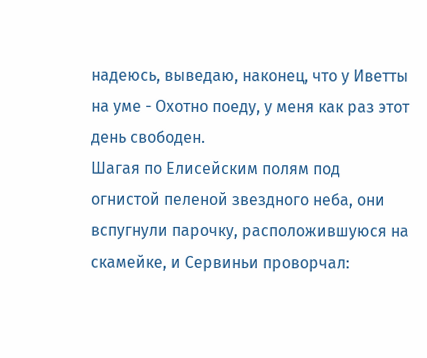надеюсь, выведаю, наконец, что у Иветты на уме - Охотно поеду, у меня как раз этот день свободен.
Шагая по Елисейским полям под огнистой пеленой звездного неба, они вспугнули парочку, расположившуюся на скамейке, и Сервиньи проворчал: